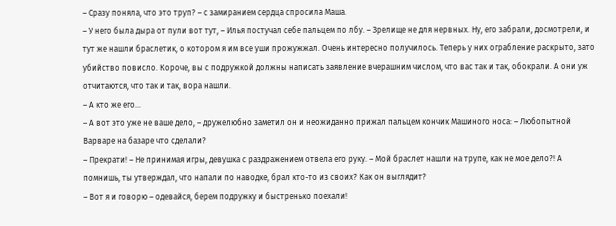– Сразу поняла, что это труп? – с замиранием сердца спросила Маша.
– У него была дыра от пули вот тут, – Илья постучал себе пальцем по лбу. – Зрелище не для нервных. Ну, его забрали, досмотрели, и тут же нашли браслетик, о котором я им все уши прожужжал. Очень интересно получилось. Теперь у них ограбление раскрыто, зато убийство повисло. Короче, вы с подружкой должны написать заявление вчерашним числом, что вас так и так, обокрали. А они уж отчитаются, что так и так, вора нашли.
– А кто же его…
– А вот это уже не ваше дело, – дружелюбно заметил он и неожиданно прижал пальцем кончик Машиного носа: – Любопытной Варваре на базаре что сделали?
– Прекрати! – Не принимая игры, девушка с раздражением отвела его руку. – Мой браслет нашли на трупе, как не мое дело?! А помнишь, ты утверждал, что напали по наводке, брал кто-то из своих? Как он выглядит?
– Вот я и говорю – одевайся, берем подружку и быстренько поехали!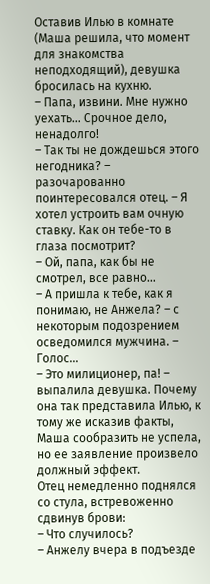Оставив Илью в комнате (Маша решила, что момент для знакомства неподходящий), девушка бросилась на кухню.
– Папа, извини. Мне нужно уехать… Срочное дело, ненадолго!
– Так ты не дождешься этого негодника? – разочарованно поинтересовался отец. – Я хотел устроить вам очную ставку. Как он тебе-то в глаза посмотрит?
– Ой, папа, как бы не смотрел, все равно…
– А пришла к тебе, как я понимаю, не Анжела? – с некоторым подозрением осведомился мужчина. – Голос…
– Это милиционер, па! – выпалила девушка. Почему она так представила Илью, к тому же исказив факты, Маша сообразить не успела, но ее заявление произвело должный эффект.
Отец немедленно поднялся со стула, встревоженно сдвинув брови:
– Что случилось?
– Анжелу вчера в подъезде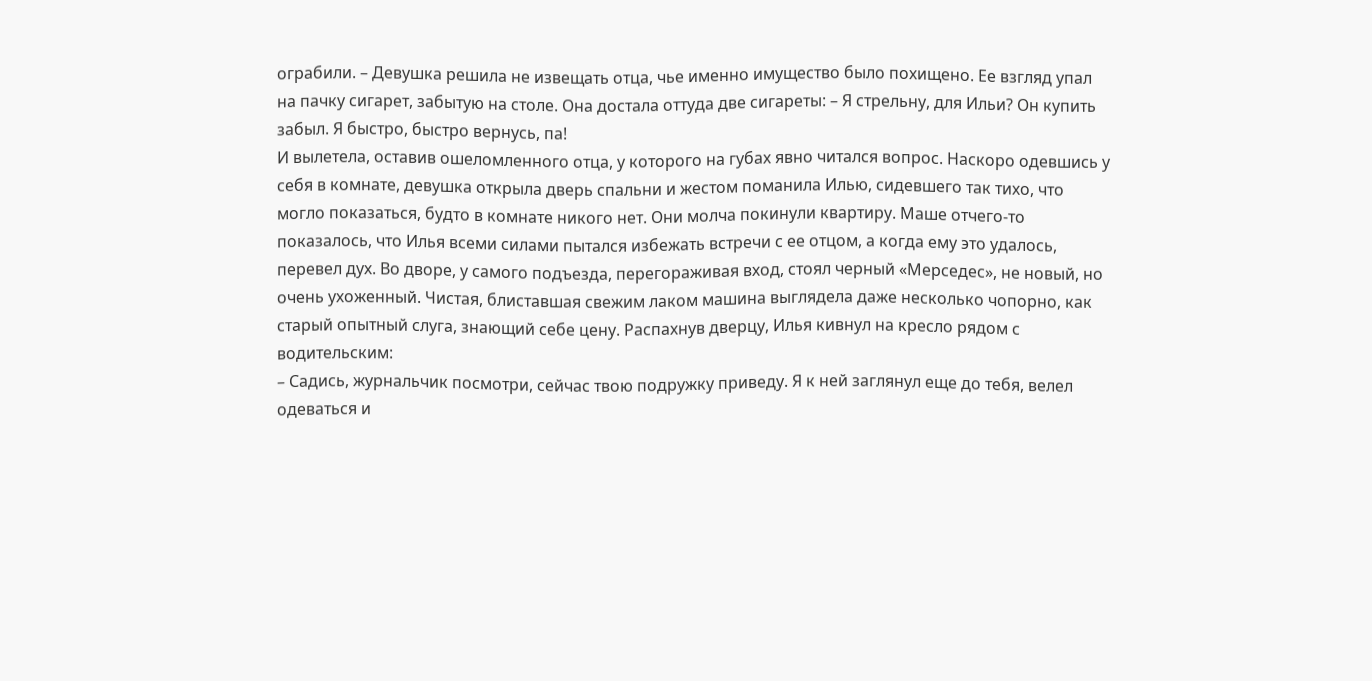ограбили. – Девушка решила не извещать отца, чье именно имущество было похищено. Ее взгляд упал на пачку сигарет, забытую на столе. Она достала оттуда две сигареты: – Я стрельну, для Ильи? Он купить забыл. Я быстро, быстро вернусь, па!
И вылетела, оставив ошеломленного отца, у которого на губах явно читался вопрос. Наскоро одевшись у себя в комнате, девушка открыла дверь спальни и жестом поманила Илью, сидевшего так тихо, что могло показаться, будто в комнате никого нет. Они молча покинули квартиру. Маше отчего-то показалось, что Илья всеми силами пытался избежать встречи с ее отцом, а когда ему это удалось, перевел дух. Во дворе, у самого подъезда, перегораживая вход, стоял черный «Мерседес», не новый, но очень ухоженный. Чистая, блиставшая свежим лаком машина выглядела даже несколько чопорно, как старый опытный слуга, знающий себе цену. Распахнув дверцу, Илья кивнул на кресло рядом с водительским:
– Садись, журнальчик посмотри, сейчас твою подружку приведу. Я к ней заглянул еще до тебя, велел одеваться и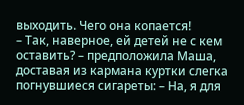выходить. Чего она копается!
– Так, наверное, ей детей не с кем оставить? – предположила Маша, доставая из кармана куртки слегка погнувшиеся сигареты: – На, я для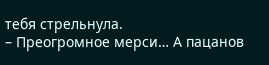тебя стрельнула.
– Преогромное мерси… А пацанов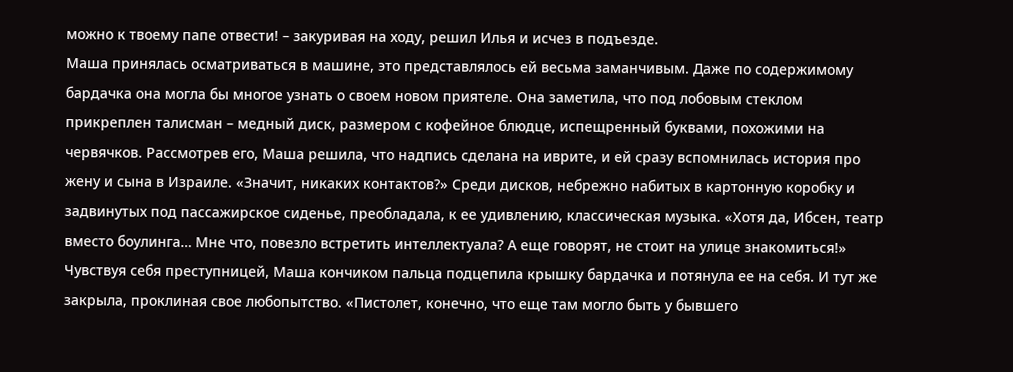можно к твоему папе отвести! – закуривая на ходу, решил Илья и исчез в подъезде.
Маша принялась осматриваться в машине, это представлялось ей весьма заманчивым. Даже по содержимому бардачка она могла бы многое узнать о своем новом приятеле. Она заметила, что под лобовым стеклом прикреплен талисман – медный диск, размером с кофейное блюдце, испещренный буквами, похожими на червячков. Рассмотрев его, Маша решила, что надпись сделана на иврите, и ей сразу вспомнилась история про жену и сына в Израиле. «Значит, никаких контактов?» Среди дисков, небрежно набитых в картонную коробку и задвинутых под пассажирское сиденье, преобладала, к ее удивлению, классическая музыка. «Хотя да, Ибсен, театр вместо боулинга… Мне что, повезло встретить интеллектуала? А еще говорят, не стоит на улице знакомиться!» Чувствуя себя преступницей, Маша кончиком пальца подцепила крышку бардачка и потянула ее на себя. И тут же закрыла, проклиная свое любопытство. «Пистолет, конечно, что еще там могло быть у бывшего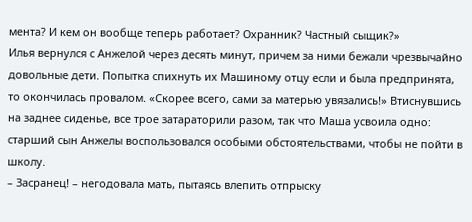мента? И кем он вообще теперь работает? Охранник? Частный сыщик?»
Илья вернулся с Анжелой через десять минут, причем за ними бежали чрезвычайно довольные дети. Попытка спихнуть их Машиному отцу если и была предпринята, то окончилась провалом. «Скорее всего, сами за матерью увязались!» Втиснувшись на заднее сиденье, все трое затараторили разом, так что Маша усвоила одно: старший сын Анжелы воспользовался особыми обстоятельствами, чтобы не пойти в школу.
– Засранец! – негодовала мать, пытаясь влепить отпрыску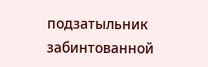подзатыльник забинтованной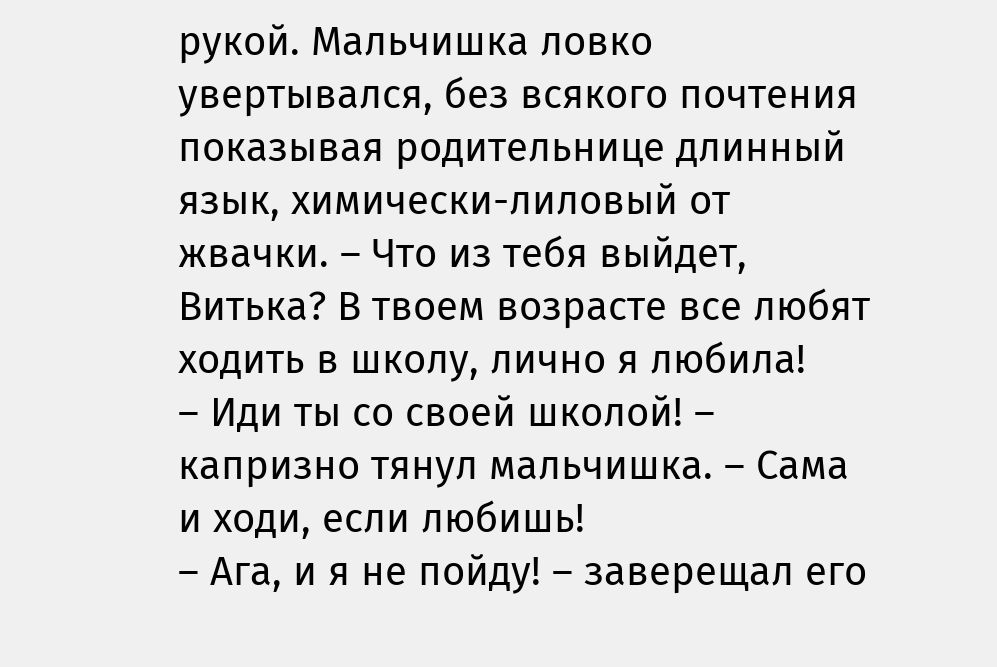рукой. Мальчишка ловко увертывался, без всякого почтения показывая родительнице длинный язык, химически-лиловый от жвачки. – Что из тебя выйдет, Витька? В твоем возрасте все любят ходить в школу, лично я любила!
– Иди ты со своей школой! – капризно тянул мальчишка. – Сама и ходи, если любишь!
– Ага, и я не пойду! – заверещал его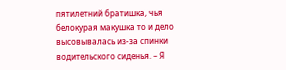пятилетний братишка, чья белокурая макушка то и дело высовывалась из-за спинки водительского сиденья. – Я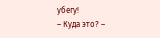убегу!
– Куда это? –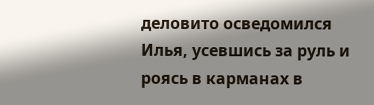деловито осведомился Илья, усевшись за руль и роясь в карманах в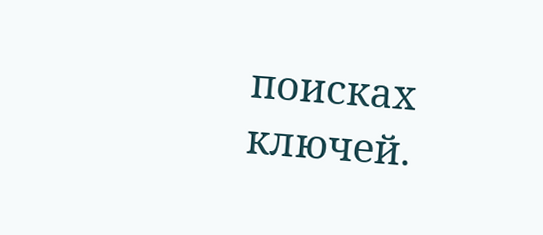поисках ключей.